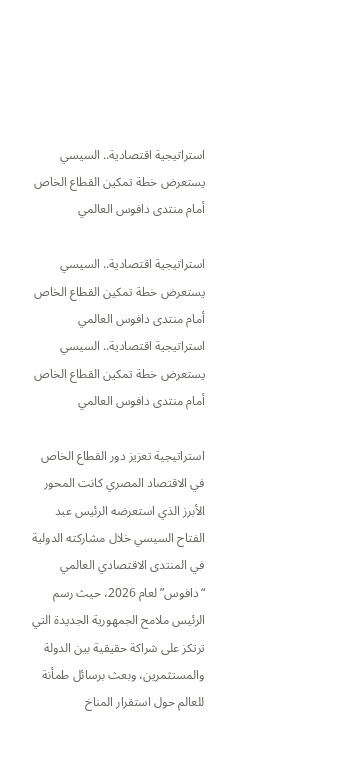استراتيجية اقتصادية.. السيسي يستعرض خطة تمكين القطاع الخاص أمام منتدى دافوس العالمي

استراتيجية اقتصادية.. السيسي يستعرض خطة تمكين القطاع الخاص أمام منتدى دافوس العالمي
استراتيجية اقتصادية.. السيسي يستعرض خطة تمكين القطاع الخاص أمام منتدى دافوس العالمي

استراتيجية تعزيز دور القطاع الخاص في الاقتصاد المصري كانت المحور الأبرز الذي استعرضه الرئيس عبد الفتاح السيسي خلال مشاركته الدولية في المنتدى الاقتصادي العالمي “دافوس” لعام 2026، حيث رسم الرئيس ملامح الجمهورية الجديدة التي ترتكز على شراكة حقيقية بين الدولة والمستثمرين، وبعث برسائل طمأنة للعالم حول استقرار المناخ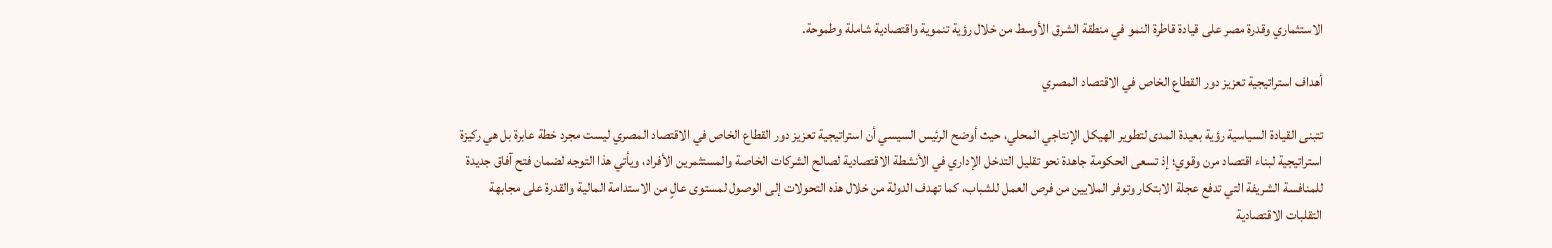الاستثماري وقدرة مصر على قيادة قاطرة النمو في منطقة الشرق الأوسط من خلال رؤية تنموية واقتصادية شاملة وطموحة.

أهداف استراتيجية تعزيز دور القطاع الخاص في الاقتصاد المصري

تتبنى القيادة السياسية رؤية بعيدة المدى لتطوير الهيكل الإنتاجي المحلي، حيث أوضح الرئيس السيسي أن استراتيجية تعزيز دور القطاع الخاص في الاقتصاد المصري ليست مجرد خطة عابرة بل هي ركيزة استراتيجية لبناء اقتصاد مرن وقوي؛ إذ تسعى الحكومة جاهدة نحو تقليل التدخل الإداري في الأنشطة الاقتصادية لصالح الشركات الخاصة والمستثمرين الأفراد، ويأتي هذا التوجه لضمان فتح آفاق جديدة للمنافسة الشريفة التي تدفع عجلة الابتكار وتوفر الملايين من فرص العمل للشباب، كما تهدف الدولة من خلال هذه التحولات إلى الوصول لمستوى عالٍ من الاستدامة المالية والقدرة على مجابهة التقلبات الاقتصادية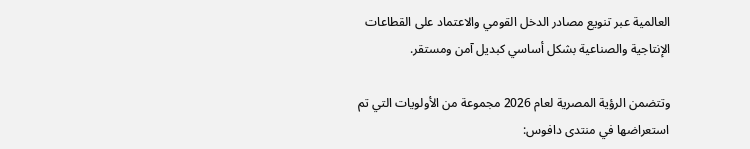العالمية عبر تنويع مصادر الدخل القومي والاعتماد على القطاعات الإنتاجية والصناعية بشكل أساسي كبديل آمن ومستقر.

وتتضمن الرؤية المصرية لعام 2026 مجموعة من الأولويات التي تم استعراضها في منتدى دافوس: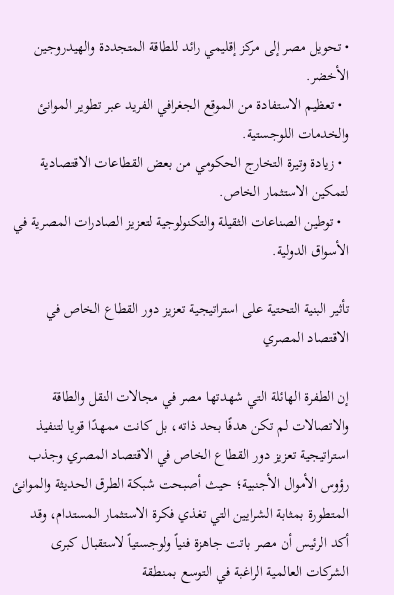• تحويل مصر إلى مركز إقليمي رائد للطاقة المتجددة والهيدروجين الأخضر.
  • تعظيم الاستفادة من الموقع الجغرافي الفريد عبر تطوير الموانئ والخدمات اللوجستية.
  • زيادة وتيرة التخارج الحكومي من بعض القطاعات الاقتصادية لتمكين الاستثمار الخاص.
  • توطين الصناعات الثقيلة والتكنولوجية لتعزيز الصادرات المصرية في الأسواق الدولية.

تأثير البنية التحتية على استراتيجية تعزيز دور القطاع الخاص في الاقتصاد المصري

إن الطفرة الهائلة التي شهدتها مصر في مجالات النقل والطاقة والاتصالات لم تكن هدفًا بحد ذاته، بل كانت ممهدًا قويا لتنفيذ استراتيجية تعزيز دور القطاع الخاص في الاقتصاد المصري وجذب رؤوس الأموال الأجنبية؛ حيث أصبحت شبكة الطرق الحديثة والموانئ المتطورة بمثابة الشرايين التي تغذي فكرة الاستثمار المستدام، وقد أكد الرئيس أن مصر باتت جاهزة فنياً ولوجستياً لاستقبال كبرى الشركات العالمية الراغبة في التوسع بمنطقة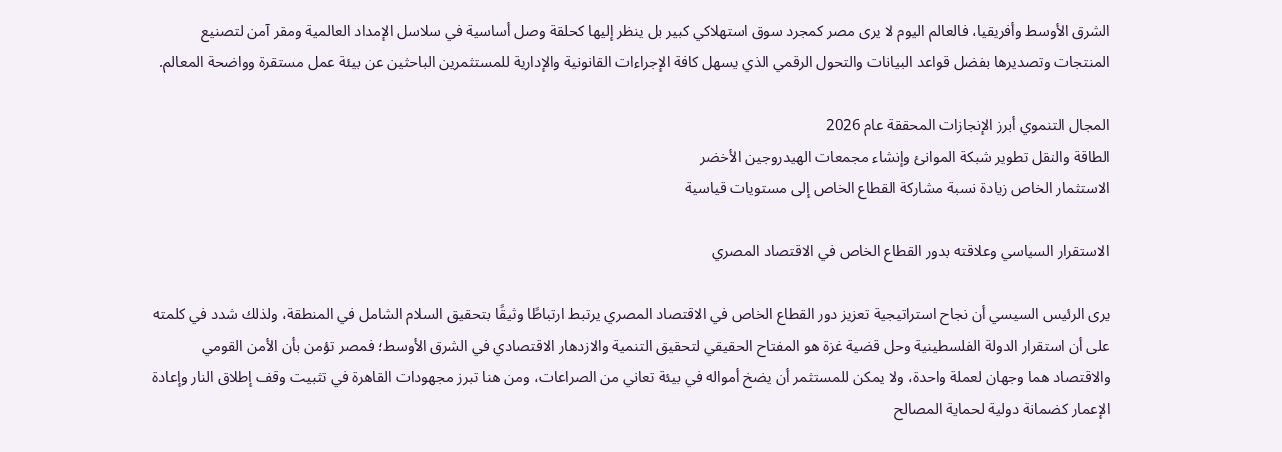الشرق الأوسط وأفريقيا، فالعالم اليوم لا يرى مصر كمجرد سوق استهلاكي كبير بل ينظر إليها كحلقة وصل أساسية في سلاسل الإمداد العالمية ومقر آمن لتصنيع المنتجات وتصديرها بفضل قواعد البيانات والتحول الرقمي الذي يسهل كافة الإجراءات القانونية والإدارية للمستثمرين الباحثين عن بيئة عمل مستقرة وواضحة المعالم.

المجال التنموي أبرز الإنجازات المحققة عام 2026
الطاقة والنقل تطوير شبكة الموانئ وإنشاء مجمعات الهيدروجين الأخضر
الاستثمار الخاص زيادة نسبة مشاركة القطاع الخاص إلى مستويات قياسية

الاستقرار السياسي وعلاقته بدور القطاع الخاص في الاقتصاد المصري

يرى الرئيس السيسي أن نجاح استراتيجية تعزيز دور القطاع الخاص في الاقتصاد المصري يرتبط ارتباطًا وثيقًا بتحقيق السلام الشامل في المنطقة، ولذلك شدد في كلمته على أن استقرار الدولة الفلسطينية وحل قضية غزة هو المفتاح الحقيقي لتحقيق التنمية والازدهار الاقتصادي في الشرق الأوسط؛ فمصر تؤمن بأن الأمن القومي والاقتصاد هما وجهان لعملة واحدة، ولا يمكن للمستثمر أن يضخ أمواله في بيئة تعاني من الصراعات، ومن هنا تبرز مجهودات القاهرة في تثبيت وقف إطلاق النار وإعادة الإعمار كضمانة دولية لحماية المصالح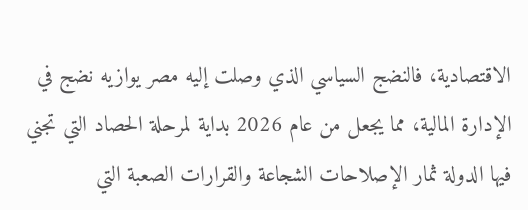الاقتصادية، فالنضج السياسي الذي وصلت إليه مصر يوازيه نضج في الإدارة المالية، مما يجعل من عام 2026 بداية لمرحلة الحصاد التي تجني فيها الدولة ثمار الإصلاحات الشجاعة والقرارات الصعبة التي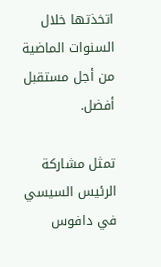اتخذتها خلال السنوات الماضية من أجل مستقبل أفضل.

تمثل مشاركة الرئيس السيسي في دافوس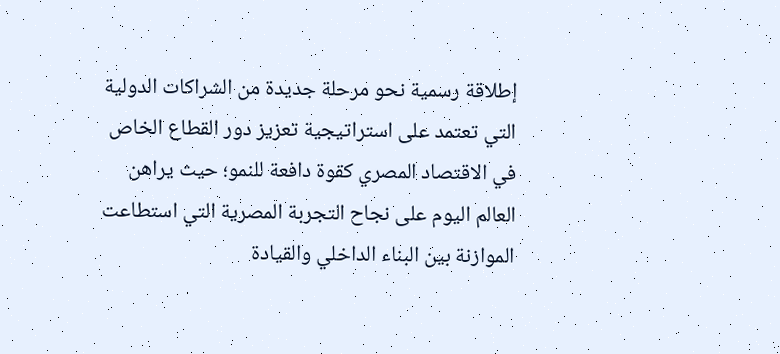إطلاقة رسمية نحو مرحلة جديدة من الشراكات الدولية التي تعتمد على استراتيجية تعزيز دور القطاع الخاص في الاقتصاد المصري كقوة دافعة للنمو؛ حيث يراهن العالم اليوم على نجاح التجربة المصرية التي استطاعت الموازنة بين البناء الداخلي والقيادة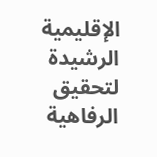الإقليمية الرشيدة لتحقيق الرفاهية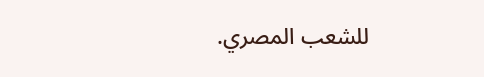للشعب المصري.